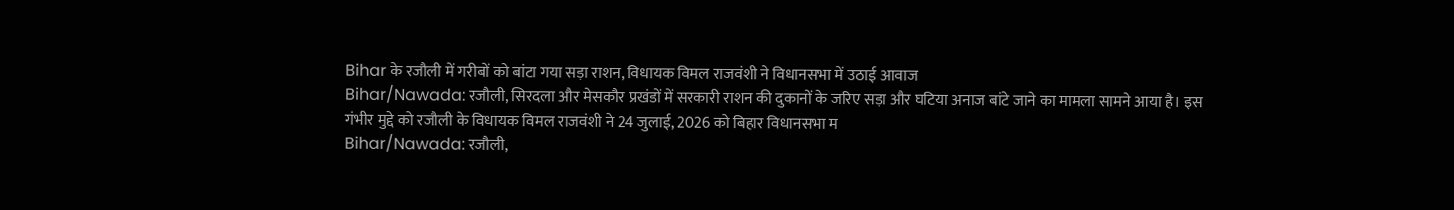Bihar के रजौली में गरीबों को बांटा गया सड़ा राशन, विधायक विमल राजवंशी ने विधानसभा में उठाई आवाज
Bihar/Nawada: रजौली, सिरदला और मेसकौर प्रखंडों में सरकारी राशन की दुकानों के जरिए सड़ा और घटिया अनाज बांटे जाने का मामला सामने आया है। इस गंभीर मुद्दे को रजौली के विधायक विमल राजवंशी ने 24 जुलाई, 2026 को बिहार विधानसभा म
Bihar/Nawada: रजौली,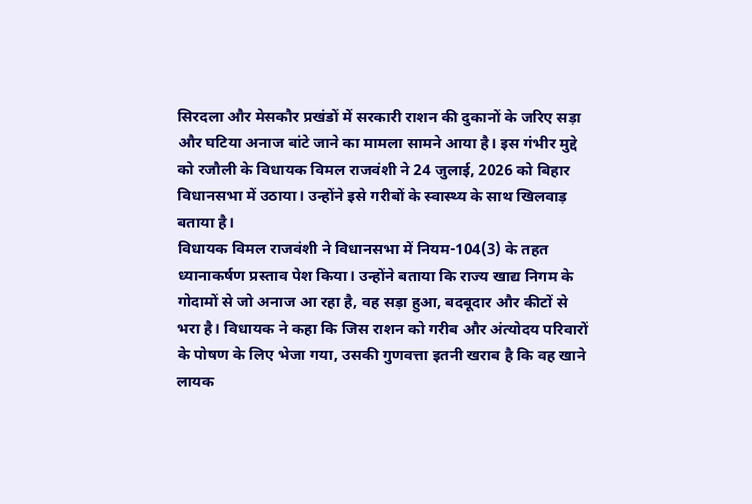सिरदला और मेसकौर प्रखंडों में सरकारी राशन की दुकानों के जरिए सड़ा और घटिया अनाज बांटे जाने का मामला सामने आया है। इस गंभीर मुद्दे को रजौली के विधायक विमल राजवंशी ने 24 जुलाई, 2026 को बिहार विधानसभा में उठाया। उन्होंने इसे गरीबों के स्वास्थ्य के साथ खिलवाड़ बताया है।
विधायक विमल राजवंशी ने विधानसभा में नियम-104(3) के तहत ध्यानाकर्षण प्रस्ताव पेश किया। उन्होंने बताया कि राज्य खाद्य निगम के गोदामों से जो अनाज आ रहा है, वह सड़ा हुआ, बदबूदार और कीटों से भरा है। विधायक ने कहा कि जिस राशन को गरीब और अंत्योदय परिवारों के पोषण के लिए भेजा गया, उसकी गुणवत्ता इतनी खराब है कि वह खाने लायक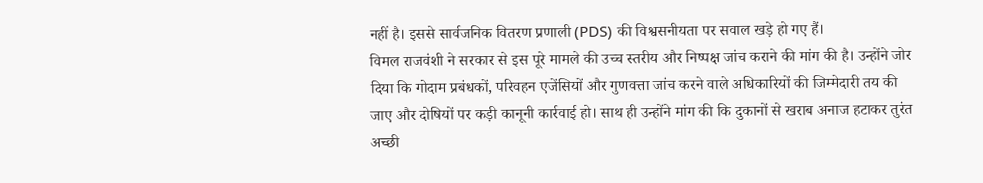नहीं है। इससे सार्वजनिक वितरण प्रणाली (PDS) की विश्वसनीयता पर सवाल खड़े हो गए हैं।
विमल राजवंशी ने सरकार से इस पूरे मामले की उच्च स्तरीय और निष्पक्ष जांच कराने की मांग की है। उन्होंने जोर दिया कि गोदाम प्रबंधकों, परिवहन एजेंसियों और गुणवत्ता जांच करने वाले अधिकारियों की जिम्मेदारी तय की जाए और दोषियों पर कड़ी कानूनी कार्रवाई हो। साथ ही उन्होंने मांग की कि दुकानों से खराब अनाज हटाकर तुरंत अच्छी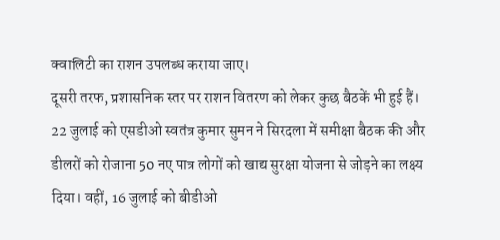क्वालिटी का राशन उपलब्ध कराया जाए।
दूसरी तरफ, प्रशासनिक स्तर पर राशन वितरण को लेकर कुछ बैठकें भी हुई हैं। 22 जुलाई को एसडीओ स्वतंत्र कुमार सुमन ने सिरदला में समीक्षा बैठक की और डीलरों को रोजाना 50 नए पात्र लोगों को खाद्य सुरक्षा योजना से जोड़ने का लक्ष्य दिया। वहीं, 16 जुलाई को बीडीओ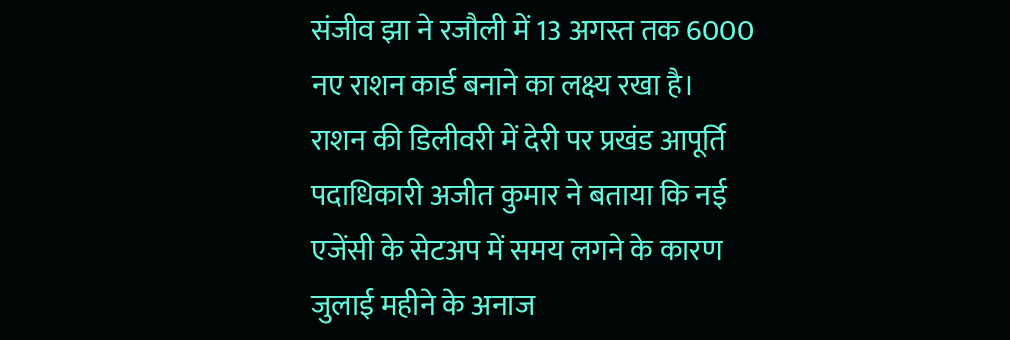संजीव झा ने रजौली में 13 अगस्त तक 6000 नए राशन कार्ड बनाने का लक्ष्य रखा है।
राशन की डिलीवरी में देरी पर प्रखंड आपूर्ति पदाधिकारी अजीत कुमार ने बताया कि नई एजेंसी के सेटअप में समय लगने के कारण जुलाई महीने के अनाज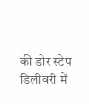की डोर स्टेप डिलीवरी में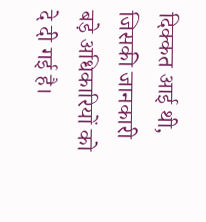दिक्कत आई थी, जिसकी जानकारी बड़े अधिकारियों को दे दी गई है।